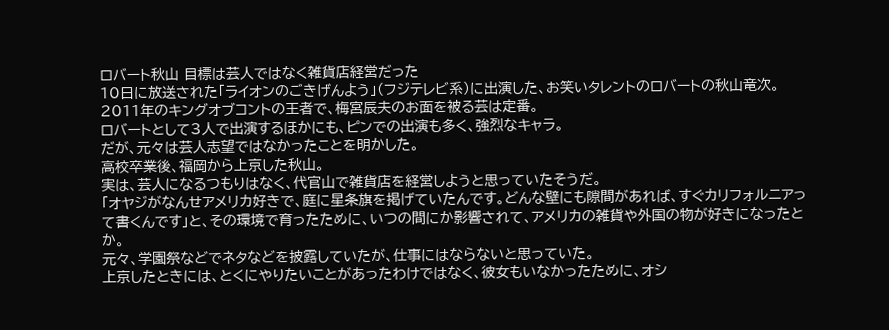ロバート秋山 目標は芸人ではなく雑貨店経営だった
10日に放送された「ライオンのごきげんよう」(フジテレビ系)に出演した、お笑いタレントのロバートの秋山竜次。
2011年のキングオブコントの王者で、梅宮辰夫のお面を被る芸は定番。
ロバートとして3人で出演するほかにも、ピンでの出演も多く、強烈なキャラ。
だが、元々は芸人志望ではなかったことを明かした。
高校卒業後、福岡から上京した秋山。
実は、芸人になるつもりはなく、代官山で雑貨店を経営しようと思っていたそうだ。
「オヤジがなんせアメリカ好きで、庭に星条旗を掲げていたんです。どんな壁にも隙間があれば、すぐカリフォルニアって書くんです」と、その環境で育ったために、いつの間にか影響されて、アメリカの雑貨や外国の物が好きになったとか。
元々、学園祭などでネタなどを披露していたが、仕事にはならないと思っていた。
上京したときには、とくにやりたいことがあったわけではなく、彼女もいなかったために、オシ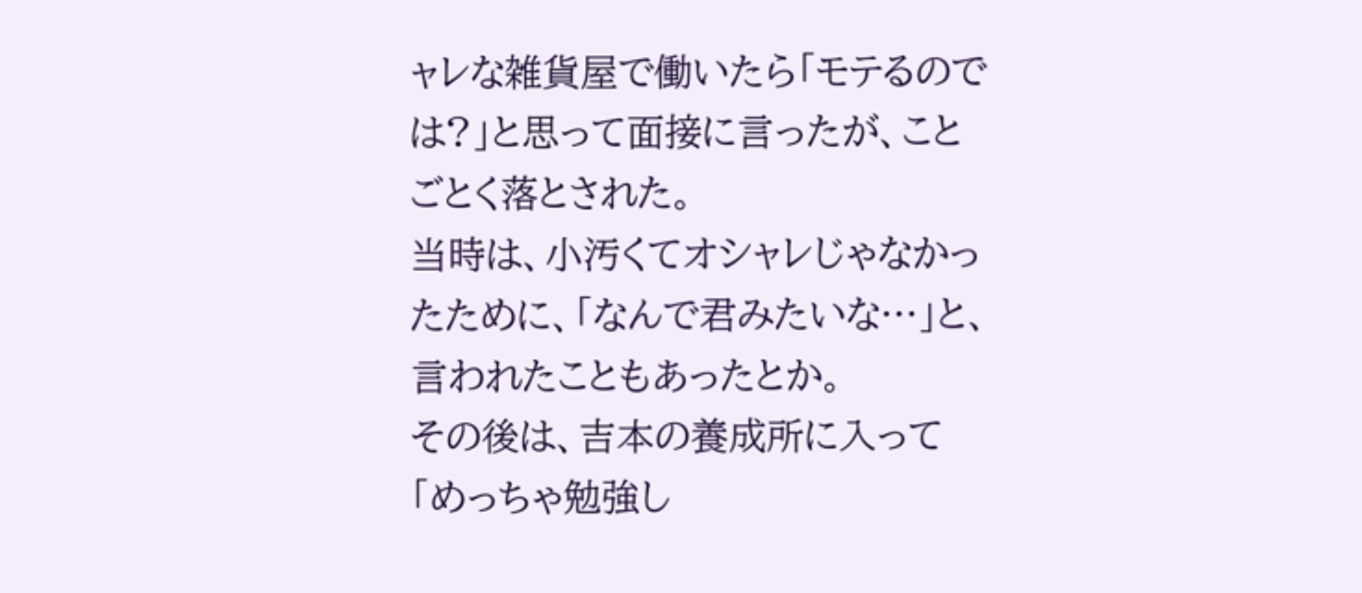ャレな雑貨屋で働いたら「モテるのでは?」と思って面接に言ったが、ことごとく落とされた。
当時は、小汚くてオシャレじゃなかったために、「なんで君みたいな…」と、言われたこともあったとか。
その後は、吉本の養成所に入って「めっちゃ勉強し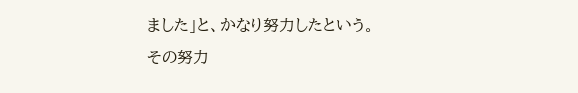ました」と、かなり努力したという。
その努力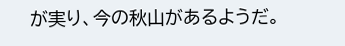が実り、今の秋山があるようだ。